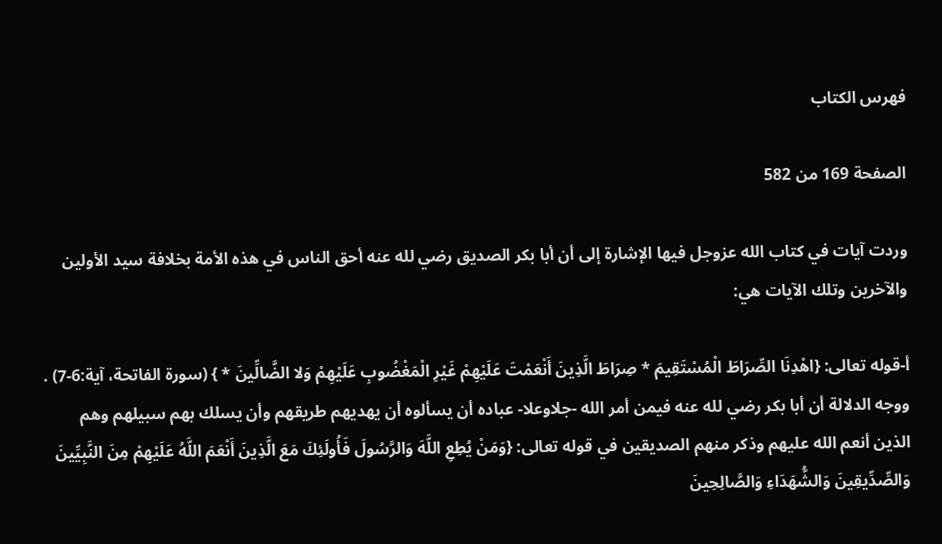فهرس الكتاب

الصفحة 169 من 582

وردت آيات في كتاب الله عزوجل فيها الإشارة إلى أن أبا بكر الصديق رضي لله عنه أحق الناس في هذه الأمة بخلافة سيد الأولين والآخرين وتلك الآيات هي:

أ-قوله تعالى: {اهْدِنَا الصِّرَاطَ الْمُسْتَقِيمَ * صِرَاطَ الَّذِينَ أَنْعَمْتَ عَلَيْهِمْ غَيْرِ الْمَغْضُوبِ عَلَيْهِمْ وَلا الضَّالِّينَ * } (سورة الفاتحة، آية:6-7) . ووجه الدلالة أن أبا بكر رضي لله عنه فيمن أمر الله -جلاوعلا- عباده أن يسألوه أن يهديهم طريقهم وأن يسلك بهم سبيلهم وهم الذين أنعم الله عليهم وذكر منهم الصديقين في قوله تعالى: {وَمَنْ يُطِعِ اللَّهَ وَالرَّسُولَ فَأُولَئِكَ مَعَ الَّذِينَ أَنْعَمَ اللَّهُ عَلَيْهِمْ مِنَ النَّبِيِّينَ وَالصِّدِّيقِينَ وَالشُّهَدَاءِ وَالصَّالِحِينَ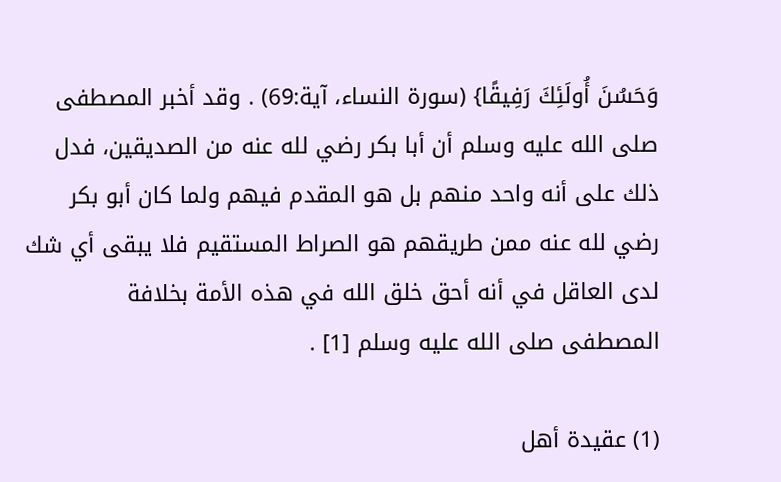وَحَسُنَ أُولَئِكَ رَفِيقًا} (سورة النساء، آية:69) . وقد أخبر المصطفى صلى الله عليه وسلم أن أبا بكر رضي لله عنه من الصديقين، فدل ذلك على أنه واحد منهم بل هو المقدم فيهم ولما كان أبو بكر رضي لله عنه ممن طريقهم هو الصراط المستقيم فلا يبقى أي شك لدى العاقل في أنه أحق خلق الله في هذه الأمة بخلافة المصطفى صلى الله عليه وسلم [1] .

(1) عقيدة أهل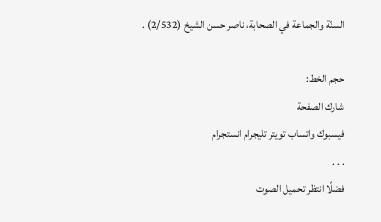السنّة والجماعة في الصحابة، ناصر حسن الشيخ (2/532) .

حجم الخط:
شارك الصفحة
فيسبوك واتساب تويتر تليجرام انستجرام
. . .
فضلًا انتظر تحميل الصوت